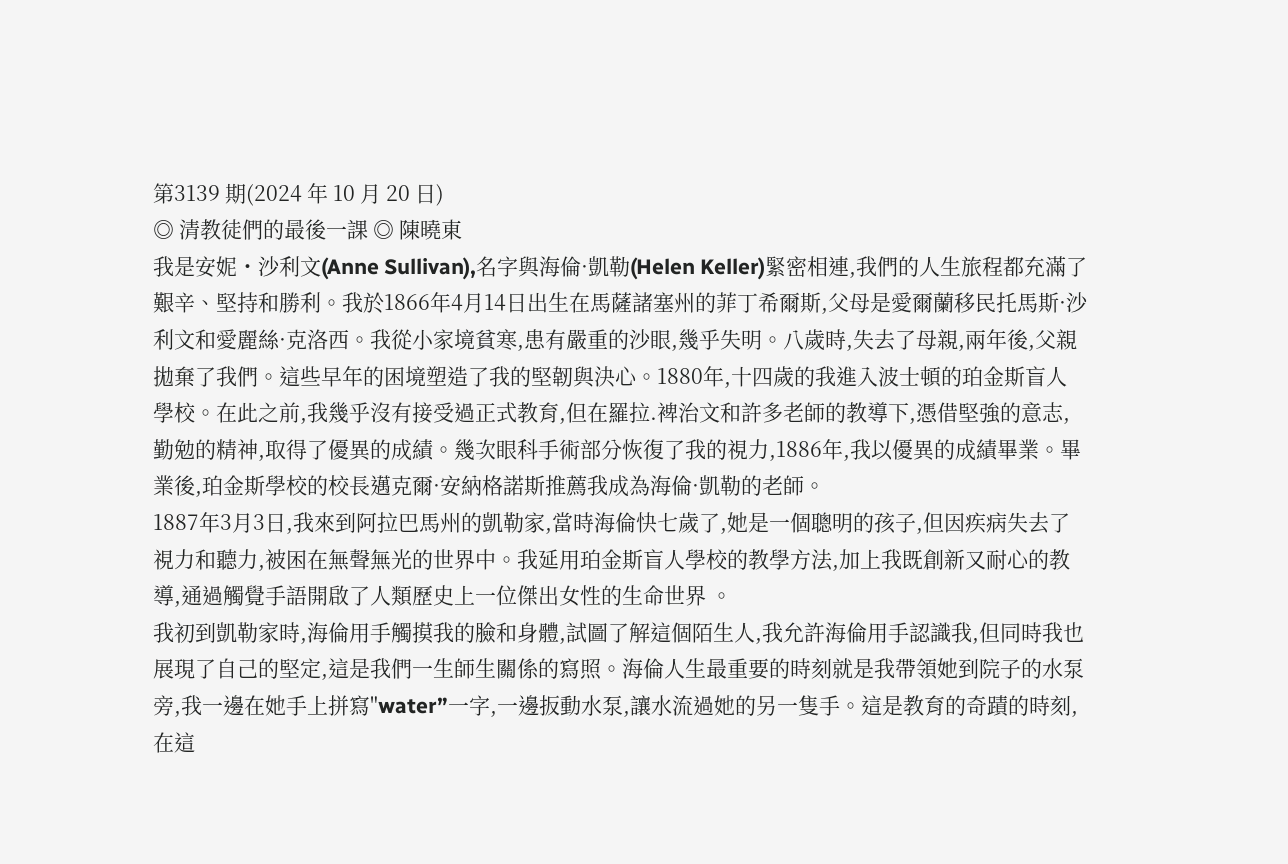第3139 期(2024 年 10 月 20 日)
◎ 清教徒們的最後一課 ◎ 陳曉東
我是安妮・沙利文(Anne Sullivan),名字與海倫·凱勒(Helen Keller)緊密相連,我們的人生旅程都充滿了艱辛、堅持和勝利。我於1866年4月14日出生在馬薩諸塞州的菲丁希爾斯,父母是愛爾蘭移民托馬斯·沙利文和愛麗絲·克洛西。我從小家境貧寒,患有嚴重的沙眼,幾乎失明。八歲時,失去了母親,兩年後,父親拋棄了我們。這些早年的困境塑造了我的堅韌與決心。1880年,十四歲的我進入波士頓的珀金斯盲人學校。在此之前,我幾乎沒有接受過正式教育,但在羅拉.裨治文和許多老師的教導下,憑借堅強的意志,勤勉的精神,取得了優異的成績。幾次眼科手術部分恢復了我的視力,1886年,我以優異的成績畢業。畢業後,珀金斯學校的校長邁克爾·安納格諾斯推薦我成為海倫·凱勒的老師。
1887年3月3日,我來到阿拉巴馬州的凱勒家,當時海倫快七歲了,她是一個聰明的孩子,但因疾病失去了視力和聽力,被困在無聲無光的世界中。我延用珀金斯盲人學校的教學方法,加上我既創新又耐心的教導,通過觸覺手語開啟了人類歷史上一位傑出女性的生命世界 。
我初到凱勒家時,海倫用手觸摸我的臉和身體,試圖了解這個陌生人,我允許海倫用手認識我,但同時我也展現了自己的堅定,這是我們一生師生關係的寫照。海倫人生最重要的時刻就是我帶領她到院子的水泵旁,我一邊在她手上拼寫"water”一字,一邊扳動水泵,讓水流過她的另一隻手。這是教育的奇蹟的時刻,在這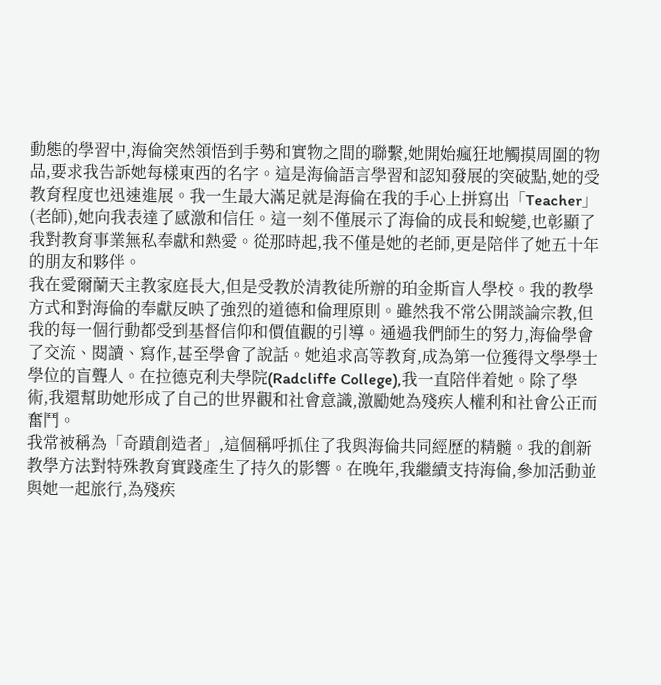動態的學習中,海倫突然領悟到手勢和實物之間的聯繫,她開始瘋狂地觸摸周圍的物品,要求我告訴她每樣東西的名字。這是海倫語言學習和認知發展的突破點,她的受教育程度也迅速進展。我一生最大滿足就是海倫在我的手心上拼寫出「Teacher」(老師),她向我表達了感激和信任。這一刻不僅展示了海倫的成長和蛻變,也彰顯了我對教育事業無私奉獻和熱愛。從那時起,我不僅是她的老師,更是陪伴了她五十年的朋友和夥伴。
我在愛爾蘭天主教家庭長大,但是受教於清教徒所辦的珀金斯盲人學校。我的教學方式和對海倫的奉獻反映了強烈的道德和倫理原則。雖然我不常公開談論宗教,但我的每一個行動都受到基督信仰和價值觀的引導。通過我們師生的努力,海倫學會了交流、閱讀、寫作,甚至學會了說話。她追求高等教育,成為第一位獲得文學學士學位的盲聾人。在拉德克利夫學院(Radcliffe College),我一直陪伴着她。除了學術,我還幫助她形成了自己的世界觀和社會意識,激勵她為殘疾人權利和社會公正而奮鬥。
我常被稱為「奇蹟創造者」,這個稱呼抓住了我與海倫共同經歷的精髓。我的創新教學方法對特殊教育實踐產生了持久的影響。在晚年,我繼續支持海倫,參加活動並與她一起旅行,為殘疾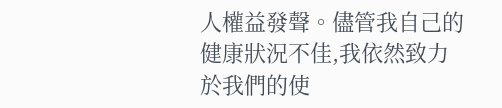人權益發聲。儘管我自己的健康狀況不佳,我依然致力於我們的使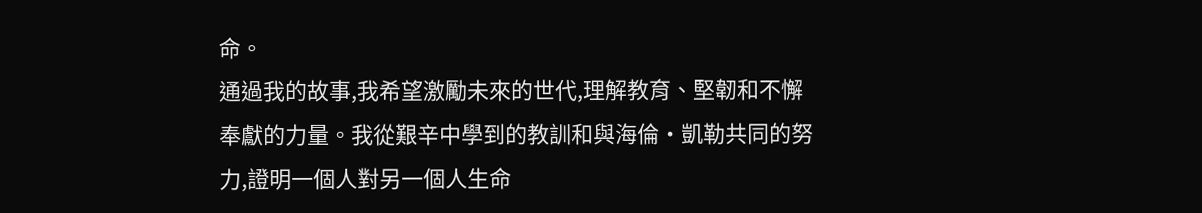命。
通過我的故事,我希望激勵未來的世代,理解教育、堅韌和不懈奉獻的力量。我從艱辛中學到的教訓和與海倫·凱勒共同的努力,證明一個人對另一個人生命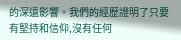的深遠影響。我們的經歷證明了只要有堅持和信仰,沒有任何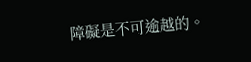障礙是不可逾越的。